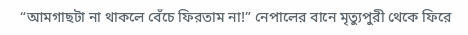“আমগাছটা না থাকলে বেঁচে ফিরতাম না!” নেপালের বানে মৃত্যুপুরী থেকে ফিরে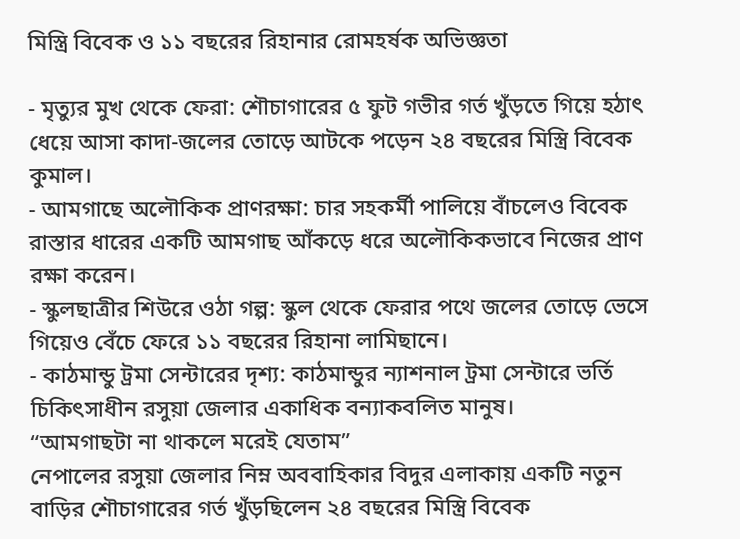মিস্ত্রি বিবেক ও ১১ বছরের রিহানার রোমহর্ষক অভিজ্ঞতা

- মৃত্যুর মুখ থেকে ফেরা: শৌচাগারের ৫ ফুট গভীর গর্ত খুঁড়তে গিয়ে হঠাৎ ধেয়ে আসা কাদা-জলের তোড়ে আটকে পড়েন ২৪ বছরের মিস্ত্রি বিবেক কুমাল।
- আমগাছে অলৌকিক প্রাণরক্ষা: চার সহকর্মী পালিয়ে বাঁচলেও বিবেক রাস্তার ধারের একটি আমগাছ আঁকড়ে ধরে অলৌকিকভাবে নিজের প্রাণ রক্ষা করেন।
- স্কুলছাত্রীর শিউরে ওঠা গল্প: স্কুল থেকে ফেরার পথে জলের তোড়ে ভেসে গিয়েও বেঁচে ফেরে ১১ বছরের রিহানা লামিছানে।
- কাঠমান্ডু ট্রমা সেন্টারের দৃশ্য: কাঠমান্ডুর ন্যাশনাল ট্রমা সেন্টারে ভর্তি চিকিৎসাধীন রসুয়া জেলার একাধিক বন্যাকবলিত মানুষ।
“আমগাছটা না থাকলে মরেই যেতাম”
নেপালের রসুয়া জেলার নিম্ন অববাহিকার বিদুর এলাকায় একটি নতুন বাড়ির শৌচাগারের গর্ত খুঁড়ছিলেন ২৪ বছরের মিস্ত্রি বিবেক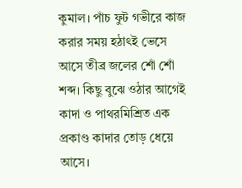কুমাল। পাঁচ ফুট গভীরে কাজ করার সময় হঠাৎই ভেসে আসে তীব্র জলের শোঁ শোঁ শব্দ। কিছু বুঝে ওঠার আগেই কাদা ও পাথরমিশ্রিত এক প্রকাণ্ড কাদার তোড় ধেয়ে আসে।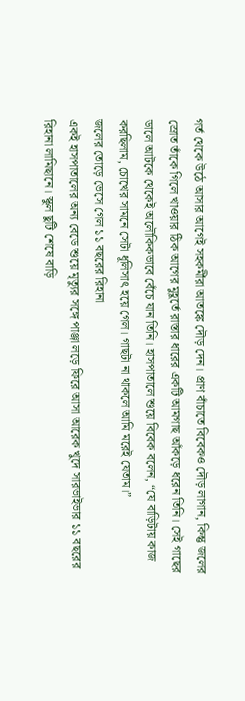গর্ত থেকে উঠে আসার আগেই সহকর্মীরা আতঙ্কে দৌড় দেন। প্রাণ বাঁচাতে বিবেকও দৌড় লাগান, কিন্তু জলের স্রোত তাঁকে গিলে খাওয়ার ঠিক আগের মুহূর্তে রাস্তার ধারের একটি আমগাছ আঁকড়ে ধরেন তিনি। সেই গাছের ডালে আটকে থেকেই অলৌকিকভাবে বেঁচে যান তিনি। হাসপাতালে শুয়ে বিবেক বলেন, “যে বাড়িটায় কাজ করছিলাম, চোখের সামনে সেটা ধূলিসাৎ হয়ে গেল। গাছটা না থাকলে আমি মরেই যেতাম।”
জলের তোড়ে ভেসে গেল ১১ বছরের রিহানা
একই হাসপাতালের অন্য বেডে শুয়ে মৃত্যুর সঙ্গে পাঞ্জা লড়ে ফিরে আসা আরেক খুদে সারভাইভার ১১ বছরের রিহানা লামিছানে। স্কুল ছুটি শেষে বাড়ি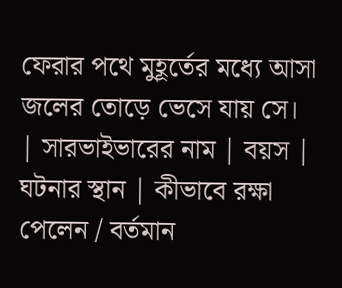ফেরার পথে মুহূর্তের মধ্যে আসা জলের তোড়ে ভেসে যায় সে।
| সারভাইভারের নাম | বয়স | ঘটনার স্থান | কীভাবে রক্ষা পেলেন / বর্তমান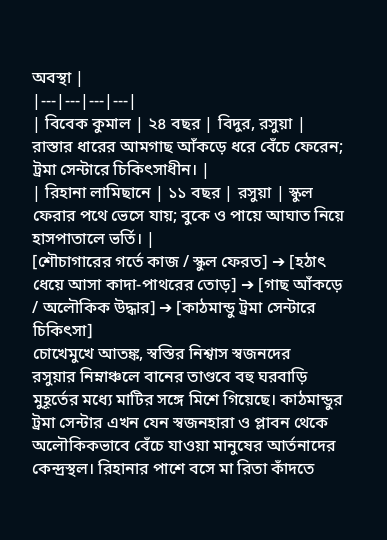অবস্থা |
|---|---|---|---|
| বিবেক কুমাল | ২৪ বছর | বিদুর, রসুয়া | রাস্তার ধারের আমগাছ আঁকড়ে ধরে বেঁচে ফেরেন; ট্রমা সেন্টারে চিকিৎসাধীন। |
| রিহানা লামিছানে | ১১ বছর | রসুয়া | স্কুল ফেরার পথে ভেসে যায়; বুকে ও পায়ে আঘাত নিয়ে হাসপাতালে ভর্তি। |
[শৌচাগারের গর্তে কাজ / স্কুল ফেরত] ➔ [হঠাৎ ধেয়ে আসা কাদা-পাথরের তোড়] ➔ [গাছ আঁকড়ে / অলৌকিক উদ্ধার] ➔ [কাঠমান্ডু ট্রমা সেন্টারে চিকিৎসা]
চোখেমুখে আতঙ্ক, স্বস্তির নিশ্বাস স্বজনদের
রসুয়ার নিম্নাঞ্চলে বানের তাণ্ডবে বহু ঘরবাড়ি মুহূর্তের মধ্যে মাটির সঙ্গে মিশে গিয়েছে। কাঠমান্ডুর ট্রমা সেন্টার এখন যেন স্বজনহারা ও প্লাবন থেকে অলৌকিকভাবে বেঁচে যাওয়া মানুষের আর্তনাদের কেন্দ্রস্থল। রিহানার পাশে বসে মা রিতা কাঁদতে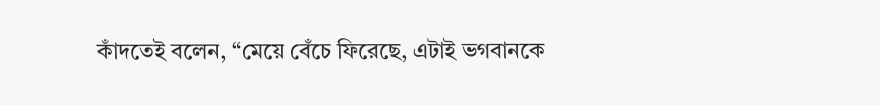কাঁদতেই বলেন, “মেয়ে বেঁচে ফিরেছে, এটাই ভগবানকে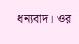ধন্যবাদ। ওর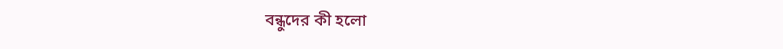বন্ধুদের কী হলো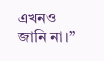এখনও জানি না।”